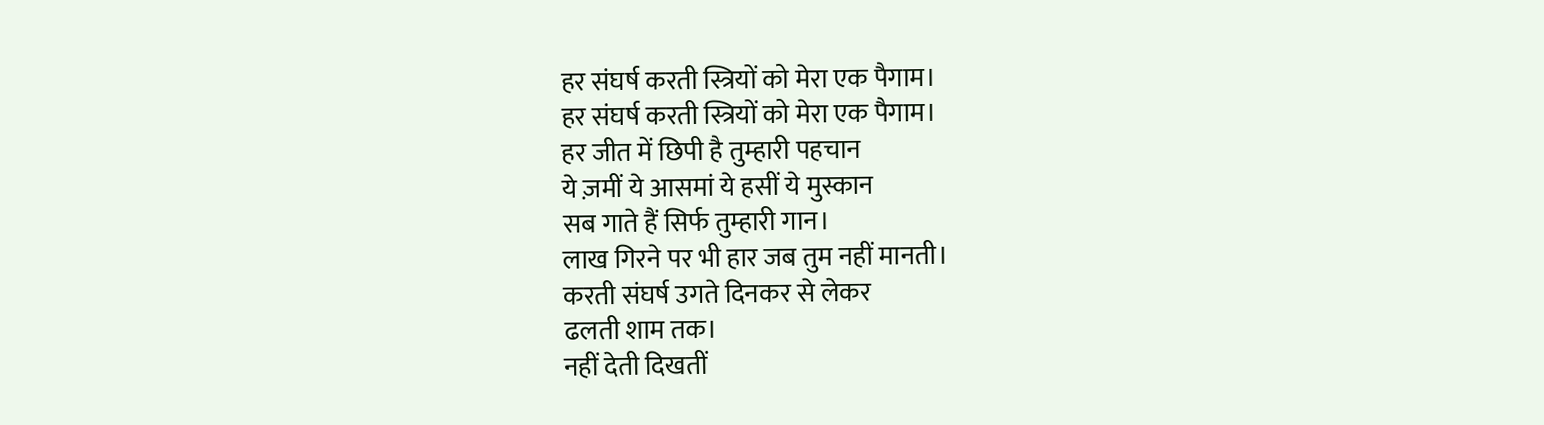हर संघर्ष करती स्त्रियों को मेरा एक पैगाम।
हर संघर्ष करती स्त्रियों को मेरा एक पैगाम।
हर जीत में छिपी है तुम्हारी पहचान
ये ज़मीं ये आसमां ये हसीं ये मुस्कान
सब गाते हैं सिर्फ तुम्हारी गान।
लाख गिरने पर भी हार जब तुम नहीं मानती।
करती संघर्ष उगते दिनकर से लेकर
ढलती शाम तक।
नहीं देती दिखतीं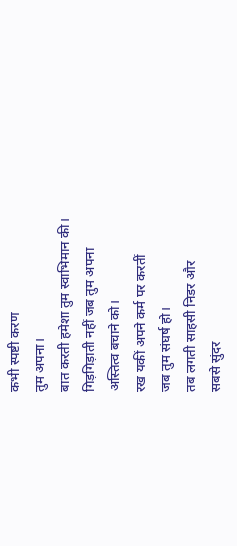कभी स्पष्टी करण
तुम अपना।
बात करती हमेशा तुम स्वाभिमान की।
गिड़गिड़ाती नहीं जब तुम अपना
अस्तित्व बचाने को।
रख यकीं अपने कर्म पर करतीं
जब तुम संघर्ष हो।
तब लगती साहसी निडर और
सबसे सुंदर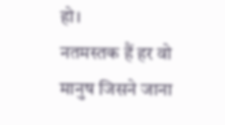हो।
नतमस्तक हैं हर वो मानुष जिसने जाना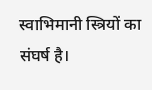स्वाभिमानी स्त्रियों का संघर्ष है।